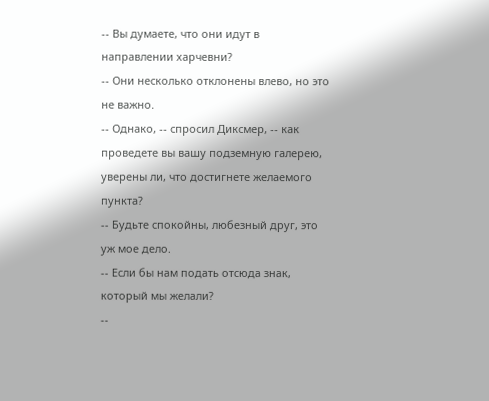-- Вы думаете, что они идут в направлении харчевни?
-- Они несколько отклонены влево, но это не важно.
-- Однако, -- спросил Диксмер, -- как проведете вы вашу подземную галерею, уверены ли, что достигнете желаемого пункта?
-- Будьте спокойны, любезный друг, это уж мое дело.
-- Если бы нам подать отсюда знак, который мы желали?
--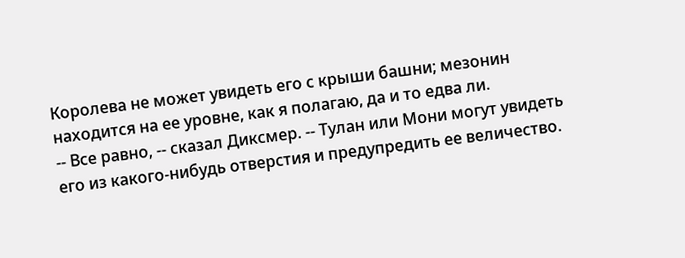Королева не может увидеть его с крыши башни; мезонин находится на ее уровне, как я полагаю, да и то едва ли.
-- Все равно, -- сказал Диксмер. -- Тулан или Мони могут увидеть его из какого-нибудь отверстия и предупредить ее величество.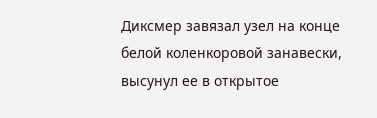Диксмер завязал узел на конце белой коленкоровой занавески, высунул ее в открытое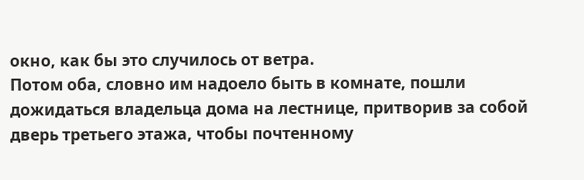окно, как бы это случилось от ветра.
Потом оба, словно им надоело быть в комнате, пошли дожидаться владельца дома на лестнице, притворив за собой дверь третьего этажа, чтобы почтенному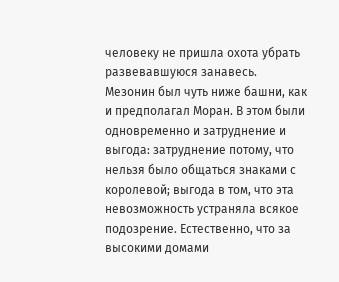человеку не пришла охота убрать развевавшуюся занавесь.
Мезонин был чуть ниже башни, как и предполагал Моран. В этом были одновременно и затруднение и выгода: затруднение потому, что нельзя было общаться знаками с королевой; выгода в том, что эта невозможность устраняла всякое подозрение. Естественно, что за высокими домами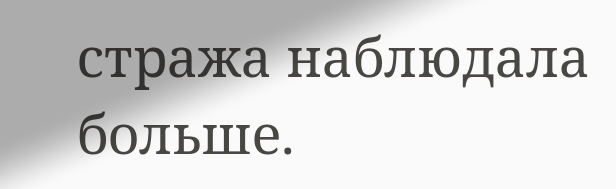стража наблюдала больше.